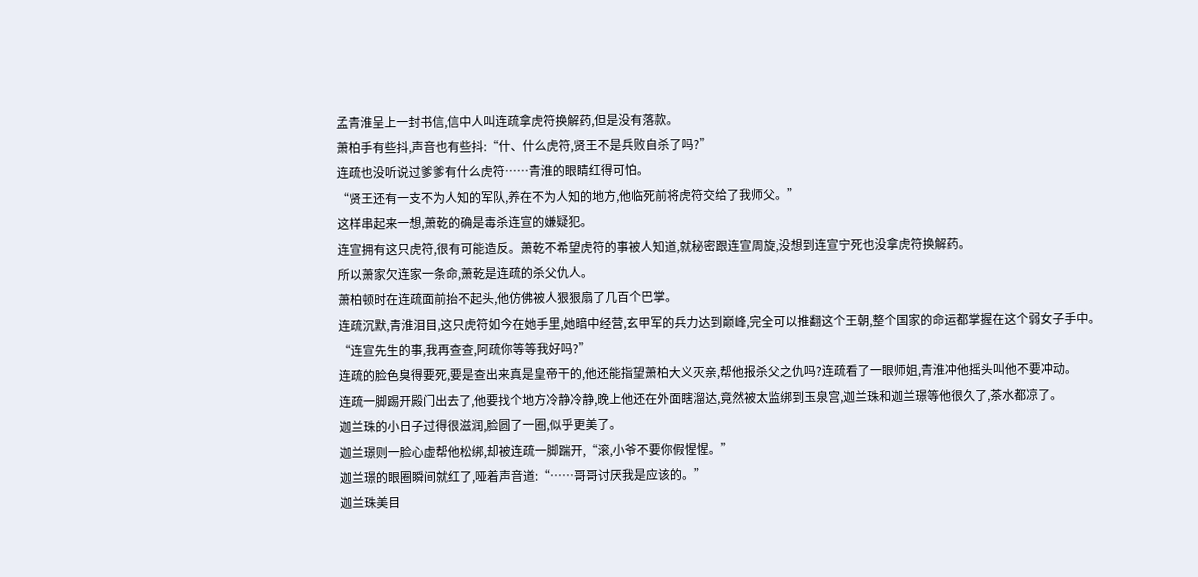孟青淮呈上一封书信,信中人叫连疏拿虎符换解药,但是没有落款。
萧柏手有些抖,声音也有些抖:“什、什么虎符,贤王不是兵败自杀了吗?”
连疏也没听说过爹爹有什么虎符……青淮的眼睛红得可怕。
“贤王还有一支不为人知的军队,养在不为人知的地方,他临死前将虎符交给了我师父。”
这样串起来一想,萧乾的确是毒杀连宣的嫌疑犯。
连宣拥有这只虎符,很有可能造反。萧乾不希望虎符的事被人知道,就秘密跟连宣周旋,没想到连宣宁死也没拿虎符换解药。
所以萧家欠连家一条命,萧乾是连疏的杀父仇人。
萧柏顿时在连疏面前抬不起头,他仿佛被人狠狠扇了几百个巴掌。
连疏沉默,青淮泪目,这只虎符如今在她手里,她暗中经营,玄甲军的兵力达到巅峰,完全可以推翻这个王朝,整个国家的命运都掌握在这个弱女子手中。
“连宣先生的事,我再查查,阿疏你等等我好吗?”
连疏的脸色臭得要死,要是查出来真是皇帝干的,他还能指望萧柏大义灭亲,帮他报杀父之仇吗?连疏看了一眼师姐,青淮冲他摇头叫他不要冲动。
连疏一脚踢开殿门出去了,他要找个地方冷静冷静,晚上他还在外面瞎溜达,竟然被太监绑到玉泉宫,迦兰珠和迦兰璟等他很久了,茶水都凉了。
迦兰珠的小日子过得很滋润,脸圆了一圈,似乎更美了。
迦兰璟则一脸心虚帮他松绑,却被连疏一脚踹开,“滚,小爷不要你假惺惺。”
迦兰璟的眼圈瞬间就红了,哑着声音道:“……哥哥讨厌我是应该的。”
迦兰珠美目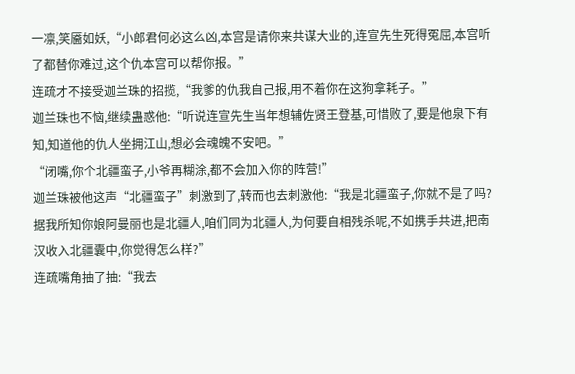一凛,笑靥如妖,“小郎君何必这么凶,本宫是请你来共谋大业的,连宣先生死得冤屈,本宫听了都替你难过,这个仇本宫可以帮你报。”
连疏才不接受迦兰珠的招揽,“我爹的仇我自己报,用不着你在这狗拿耗子。”
迦兰珠也不恼,继续蛊惑他:“听说连宣先生当年想辅佐贤王登基,可惜败了,要是他泉下有知,知道他的仇人坐拥江山,想必会魂魄不安吧。”
“闭嘴,你个北疆蛮子,小爷再糊涂,都不会加入你的阵营!”
迦兰珠被他这声“北疆蛮子”刺激到了,转而也去刺激他:“我是北疆蛮子,你就不是了吗?据我所知你娘阿曼丽也是北疆人,咱们同为北疆人,为何要自相残杀呢,不如携手共进,把南汉收入北疆囊中,你觉得怎么样?”
连疏嘴角抽了抽:“我去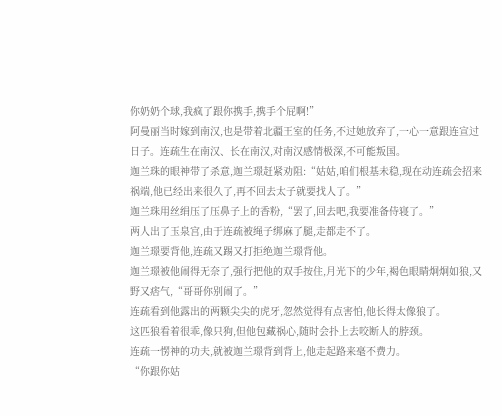你奶奶个球,我疯了跟你携手,携手个屁啊!”
阿曼丽当时嫁到南汉,也是带着北疆王室的任务,不过她放弃了,一心一意跟连宣过日子。连疏生在南汉、长在南汉,对南汉感情极深,不可能叛国。
迦兰珠的眼神带了杀意,迦兰璟赶紧劝阻:“姑姑,咱们根基未稳,现在动连疏会招来祸端,他已经出来很久了,再不回去太子就要找人了。”
迦兰珠用丝绢压了压鼻子上的香粉,“罢了,回去吧,我要准备侍寝了。”
两人出了玉泉宫,由于连疏被绳子绑麻了腿,走都走不了。
迦兰璟要背他,连疏又踢又打拒绝迦兰璟背他。
迦兰璟被他闹得无奈了,强行把他的双手按住,月光下的少年,褐色眼睛炯炯如狼,又野又痞气,“哥哥你别闹了。”
连疏看到他露出的两颗尖尖的虎牙,忽然觉得有点害怕,他长得太像狼了。
这匹狼看着很乖,像只狗,但他包藏祸心,随时会扑上去咬断人的脖颈。
连疏一愣神的功夫,就被迦兰璟背到背上,他走起路来毫不费力。
“你跟你姑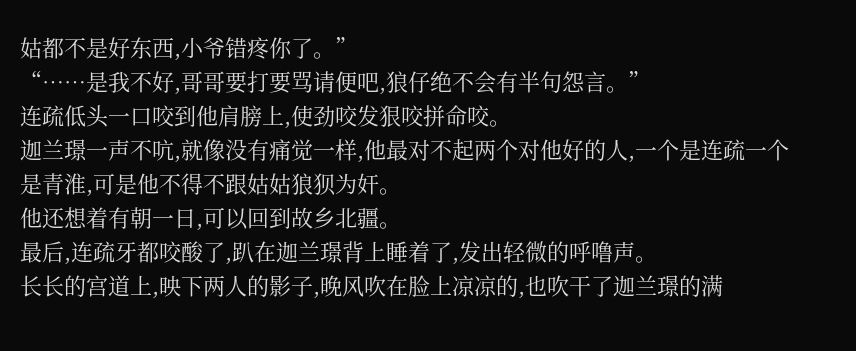姑都不是好东西,小爷错疼你了。”
“……是我不好,哥哥要打要骂请便吧,狼仔绝不会有半句怨言。”
连疏低头一口咬到他肩膀上,使劲咬发狠咬拼命咬。
迦兰璟一声不吭,就像没有痛觉一样,他最对不起两个对他好的人,一个是连疏一个是青淮,可是他不得不跟姑姑狼狈为奸。
他还想着有朝一日,可以回到故乡北疆。
最后,连疏牙都咬酸了,趴在迦兰璟背上睡着了,发出轻微的呼噜声。
长长的宫道上,映下两人的影子,晚风吹在脸上凉凉的,也吹干了迦兰璟的满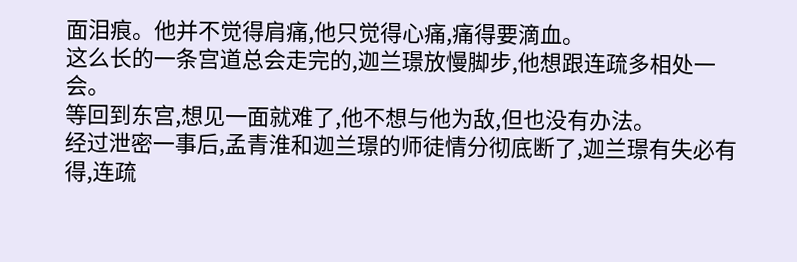面泪痕。他并不觉得肩痛,他只觉得心痛,痛得要滴血。
这么长的一条宫道总会走完的,迦兰璟放慢脚步,他想跟连疏多相处一会。
等回到东宫,想见一面就难了,他不想与他为敌,但也没有办法。
经过泄密一事后,孟青淮和迦兰璟的师徒情分彻底断了,迦兰璟有失必有得,连疏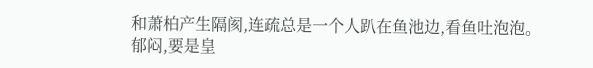和萧柏产生隔阂,连疏总是一个人趴在鱼池边,看鱼吐泡泡。
郁闷,要是皇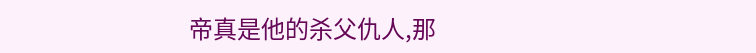帝真是他的杀父仇人,那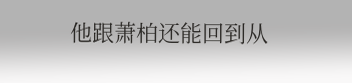他跟萧柏还能回到从